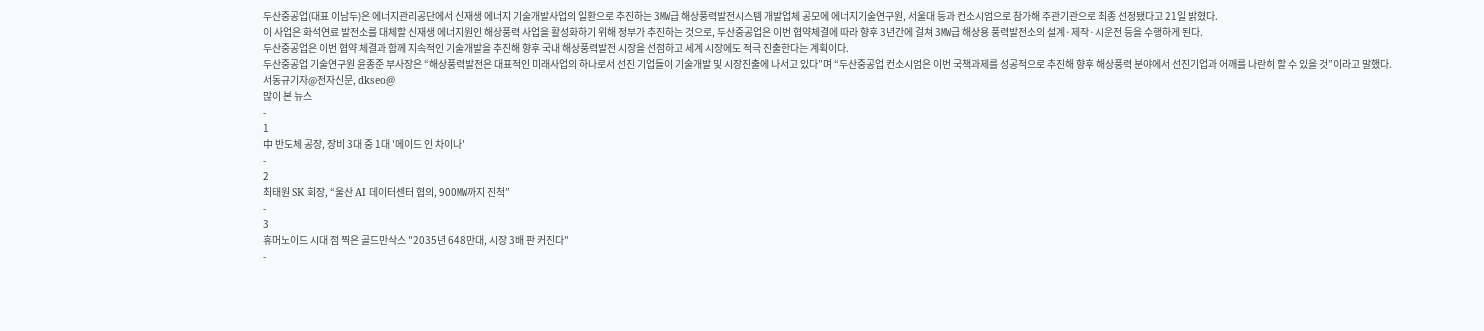두산중공업(대표 이남두)은 에너지관리공단에서 신재생 에너지 기술개발사업의 일환으로 추진하는 3㎿급 해상풍력발전시스템 개발업체 공모에 에너지기술연구원, 서울대 등과 컨소시엄으로 참가해 주관기관으로 최종 선정됐다고 21일 밝혔다.
이 사업은 화석연료 발전소를 대체할 신재생 에너지원인 해상풍력 사업을 활성화하기 위해 정부가 추진하는 것으로, 두산중공업은 이번 협약체결에 따라 향후 3년간에 걸쳐 3㎿급 해상용 풍력발전소의 설계·제작·시운전 등을 수행하게 된다.
두산중공업은 이번 협약 체결과 함께 지속적인 기술개발을 추진해 향후 국내 해상풍력발전 시장을 선점하고 세계 시장에도 적극 진출한다는 계획이다.
두산중공업 기술연구원 윤종준 부사장은 “해상풍력발전은 대표적인 미래사업의 하나로서 선진 기업들이 기술개발 및 시장진출에 나서고 있다”며 “두산중공업 컨소시엄은 이번 국책과제를 성공적으로 추진해 향후 해상풍력 분야에서 선진기업과 어깨를 나란히 할 수 있을 것”이라고 말했다.
서동규기자@전자신문, dkseo@
많이 본 뉴스
-
1
中 반도체 공장, 장비 3대 중 1대 '메이드 인 차이나'
-
2
최태원 SK 회장, “울산 AI 데이터센터 협의, 900㎿까지 진척”
-
3
휴머노이드 시대 점 찍은 골드만삭스 "2035년 648만대, 시장 3배 판 커진다"
-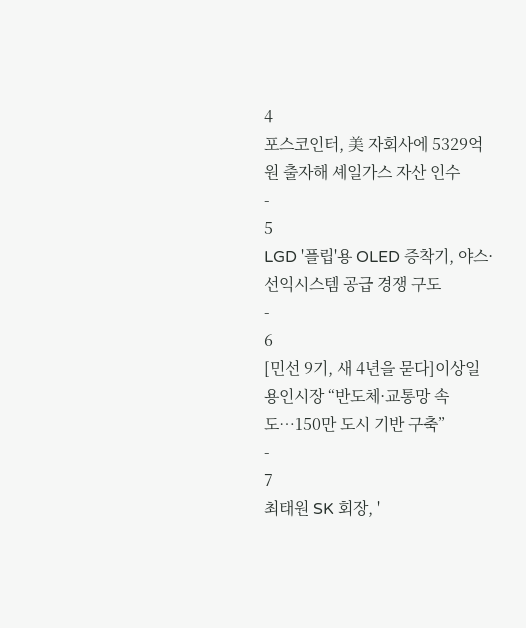4
포스코인터, 美 자회사에 5329억원 출자해 셰일가스 자산 인수
-
5
LGD '플립'용 OLED 증착기, 야스·선익시스템 공급 경쟁 구도
-
6
[민선 9기, 새 4년을 묻다]이상일 용인시장 “반도체·교통망 속도…150만 도시 기반 구축”
-
7
최태원 SK 회장, '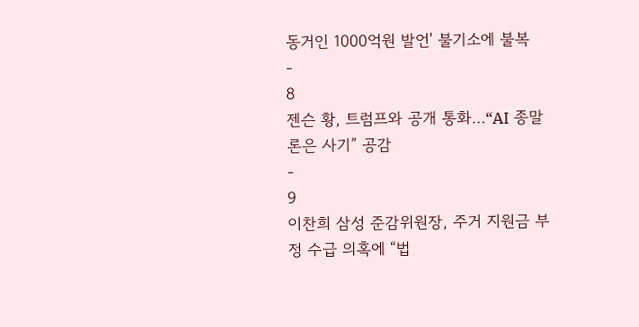동거인 1000억원 발언' 불기소에 불복
-
8
젠슨 황, 트럼프와 공개 통화…“AI 종말론은 사기” 공감
-
9
이찬희 삼성 준감위원장, 주거 지원금 부정 수급 의혹에 “법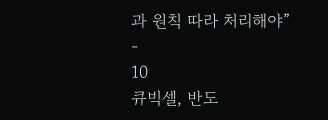과 원칙 따라 처리해야”
-
10
큐빅셀, 반도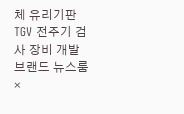체 유리기판 TGV 전주기 검사 장비 개발
브랜드 뉴스룸
×